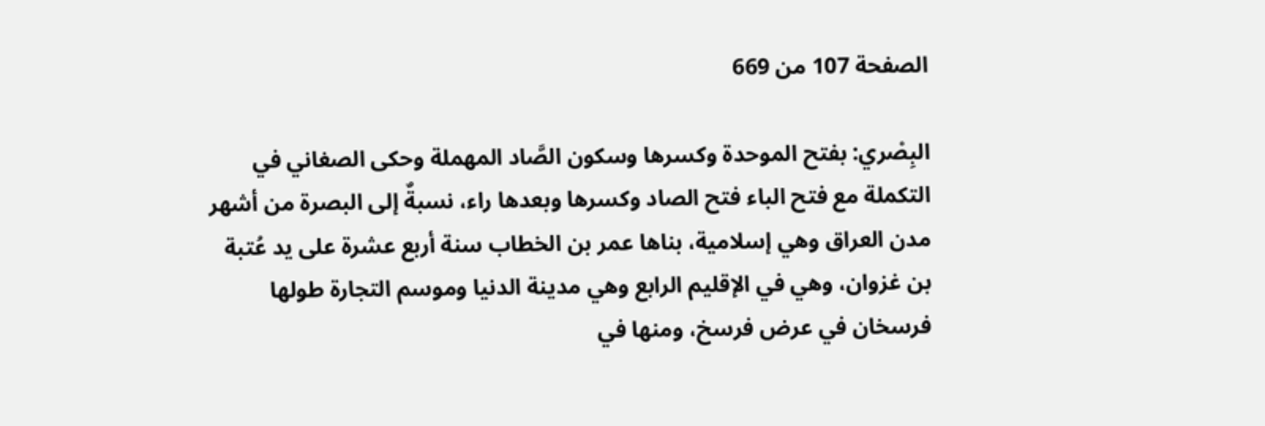الصفحة 107 من 669

البِصْري: بفتح الموحدة وكسرها وسكون الصَّاد المهملة وحكى الصغاني في التكملة مع فتح الباء فتح الصاد وكسرها وبعدها راء، نسبةٌ إلى البصرة من أشهر مدن العراق وهي إسلامية، بناها عمر بن الخطاب سنة أربع عشرة على يد عُتبة بن غزوان، وهي في الإقليم الرابع وهي مدينة الدنيا وموسم التجارة طولها فرسخان في عرض فرسخ، ومنها في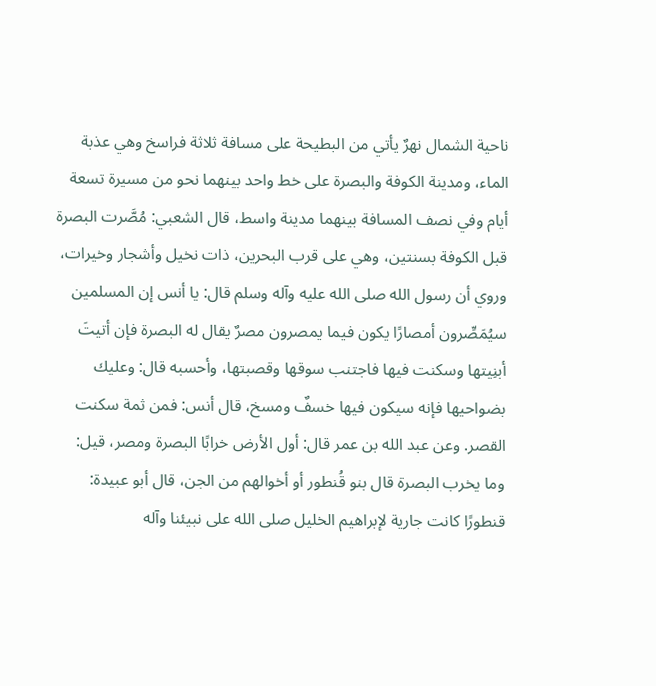ناحية الشمال نهرٌ يأتي من البطيحة على مسافة ثلاثة فراسخ وهي عذبة الماء، ومدينة الكوفة والبصرة على خط واحد بينهما نحو من مسيرة تسعة أيام وفي نصف المسافة بينهما مدينة واسط، قال الشعبي: مُصَّرت البصرة قبل الكوفة بسنتين، وهي على قرب البحرين، ذات نخيل وأشجار وخيرات، وروي أن رسول الله صلى الله عليه وآله وسلم قال: يا أنس إن المسلمين سيُمَصِّرون أمصارًا يكون فيما يمصرون مصرٌ يقال له البصرة فإن أتيتَ أبنِيتها وسكنت فيها فاجتنب سوقها وقصبتها، وأحسبه قال: وعليك بضواحيها فإنه سيكون فيها خسفٌ ومسخ، قال أنس: فمن ثمة سكنت القصر. وعن عبد الله بن عمر قال: أول الأرض خرابًا البصرة ومصر، قيل: وما يخرب البصرة قال بنو قُنطور أو أخوالهم من الجن، قال أبو عبيدة: قنطورًا كانت جارية لإبراهيم الخليل صلى الله على نبيئنا وآله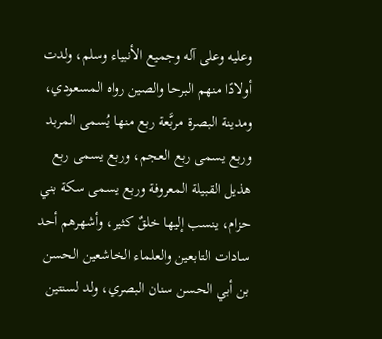وعليه وعلى آله وجميع الأنبياء وسلم، ولدت أولادًا منهم البرحا والصين رواه المسعودي، ومدينة البصرة مربَّعة ربع منها يُسمى المربد وربع يسمى ربع العجم، وربع يسمى ربع هذيل القبيلة المعروفة وربع يسمى سكة بني حزام، ينسب إليها خلقٌ كثير، وأشهرهم أحد سادات التابعين والعلماء الخاشعين الحسن بن أبي الحسن سنان البصري، ولد لسنتين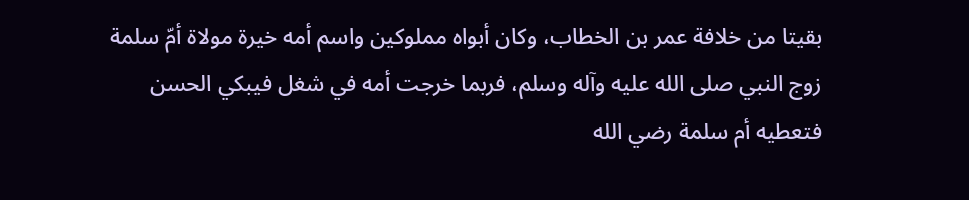بقيتا من خلافة عمر بن الخطاب، وكان أبواه مملوكين واسم أمه خيرة مولاة أمّ سلمة زوج النبي صلى الله عليه وآله وسلم، فربما خرجت أمه في شغل فيبكي الحسن فتعطيه أم سلمة رضي الله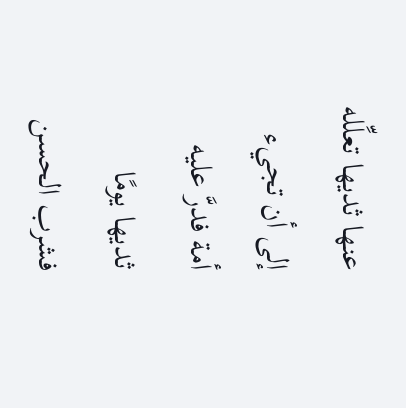عنها ثديها تعلِّله إلى أن تجيء أمة فدرَّ عليه ثديها يومًا فشرب الحسن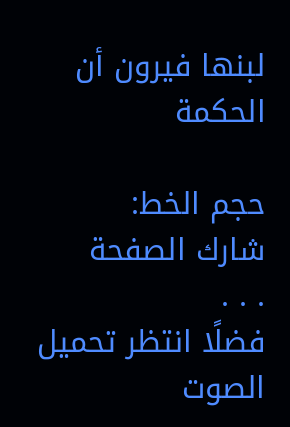لبنها فيرون أن الحكمة

حجم الخط:
شارك الصفحة
. . .
فضلًا انتظر تحميل الصوت